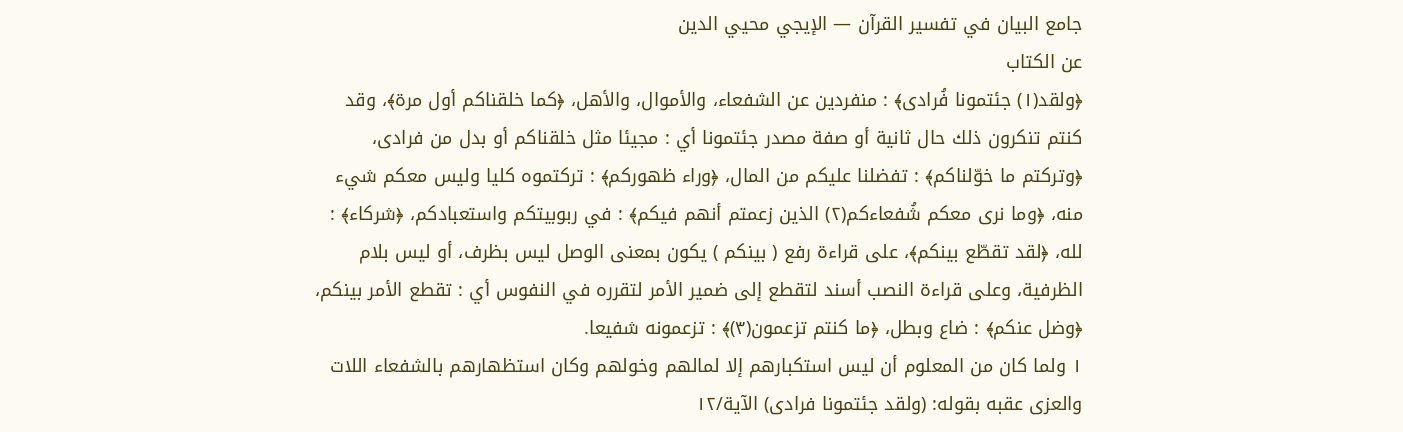جامع البيان في تفسير القرآن — الإيجي محيي الدين
عن الكتاب
﴿ولقد(١) جئتمونا فُرادى﴾ : منفردين عن الشفعاء، والأموال، والأهل، ﴿كما خلقناكم أول مرة﴾، وقد كنتم تنكرون ذلك حال ثانية أو صفة مصدر جئتمونا أي : مجيئا مثل خلقناكم أو بدل من فرادى، ﴿وتركتم ما خوّلناكم﴾ : تفضلنا عليكم من المال، ﴿وراء ظهوركم﴾ : تركتموه كليا وليس معكم شيء منه، ﴿وما نرى معكم شُفعاءكم(٢) الذين زعمتم أنهم فيكم﴾ : في ربوبيتكم واستعبادكم، ﴿شركاء﴾ : لله، ﴿لقد تقطّع بينكم﴾، على قراءة رفع ( بينكم ) يكون بمعنى الوصل ليس بظرف، أو ليس بلام الظرفية، وعلى قراءة النصب أسند لتقطع إلى ضمير الأمر لتقرره في النفوس أي : تقطع الأمر بينكم، ﴿وضل عنكم﴾ : ضاع وبطل، ﴿ما كنتم تزعمون(٣)﴾ : تزعمونه شفيعا.
١ ولما كان من المعلوم أن ليس استكبارهم إلا لمالهم وخولهم وكان استظهارهم بالشفعاء اللات والعزى عقبه بقوله: (ولقد جئتمونا فرادى) الآية/١٢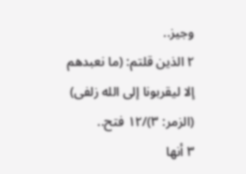وجيز..
٢ الذين قلتم: (ما نعبدهم إلا ليقربونا إلى الله زلفى) (الزمر: ٣)/١٢ فتح..
٣ أنها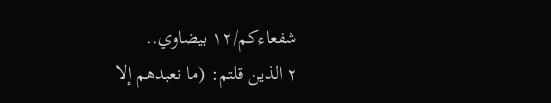شفعاءكم/١٢ بيضاوي..
٢ الذين قلتم: (ما نعبدهم إلا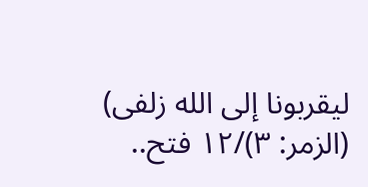ليقربونا إلى الله زلفى) (الزمر: ٣)/١٢ فتح..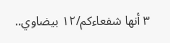٣ أنها شفعاءكم/١٢ بيضاوي..